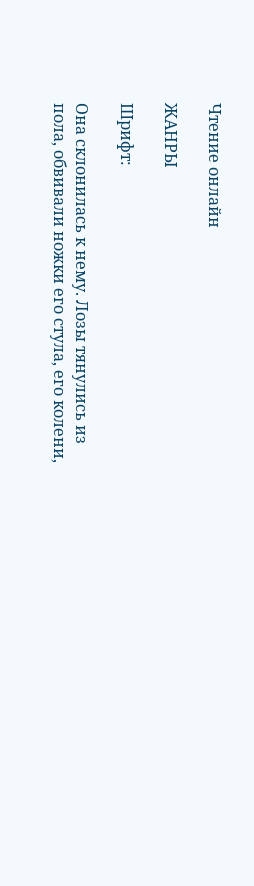Чтение онлайн

ЖАНРЫ

Шрифт:

Она склонилась к нему. Лозы тянулись из пола, обвивали ножки его стула, его колени,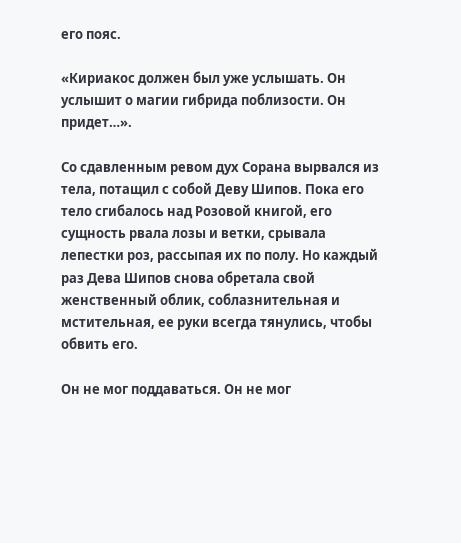его пояс.

«Кириакос должен был уже услышать. Он услышит о магии гибрида поблизости. Он придет…».

Со сдавленным ревом дух Сорана вырвался из тела, потащил с собой Деву Шипов. Пока его тело сгибалось над Розовой книгой, его сущность рвала лозы и ветки, срывала лепестки роз, рассыпая их по полу. Но каждый раз Дева Шипов снова обретала свой женственный облик, соблазнительная и мстительная, ее руки всегда тянулись, чтобы обвить его.

Он не мог поддаваться. Он не мог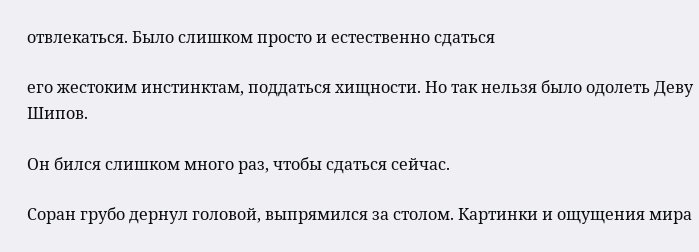отвлекаться. Было слишком просто и естественно сдаться

его жестоким инстинктам, поддаться хищности. Но так нельзя было одолеть Деву Шипов.

Он бился слишком много раз, чтобы сдаться сейчас.

Соран грубо дернул головой, выпрямился за столом. Картинки и ощущения мира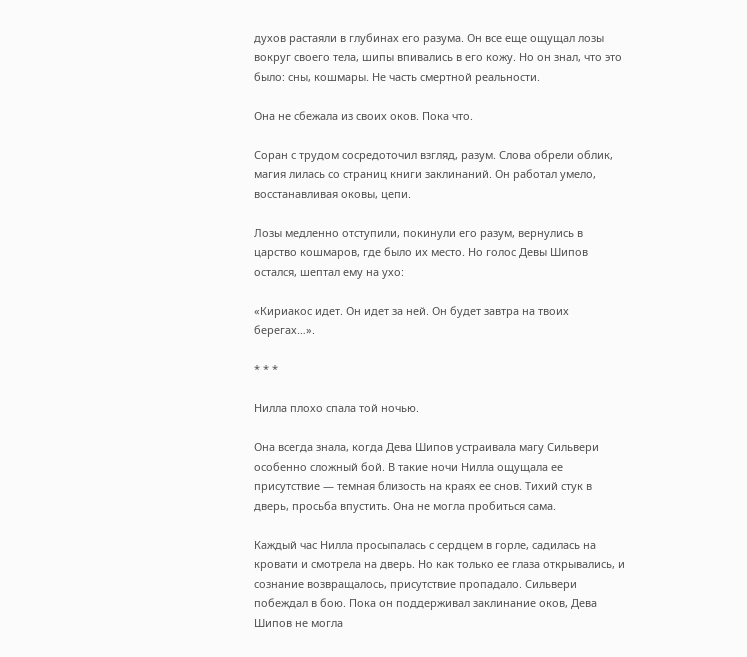духов растаяли в глубинах его разума. Он все еще ощущал лозы вокруг своего тела, шипы впивались в его кожу. Но он знал, что это было: сны, кошмары. Не часть смертной реальности.

Она не сбежала из своих оков. Пока что.

Соран с трудом сосредоточил взгляд, разум. Слова обрели облик, магия лилась со страниц книги заклинаний. Он работал умело, восстанавливая оковы, цепи.

Лозы медленно отступили, покинули его разум, вернулись в царство кошмаров, где было их место. Но голос Девы Шипов остался, шептал ему на ухо:

«Кириакос идет. Он идет за ней. Он будет завтра на твоих берегах…».

* * *

Нилла плохо спала той ночью.

Она всегда знала, когда Дева Шипов устраивала магу Сильвери особенно сложный бой. В такие ночи Нилла ощущала ее присутствие — темная близость на краях ее снов. Тихий стук в дверь, просьба впустить. Она не могла пробиться сама.

Каждый час Нилла просыпалась с сердцем в горле, садилась на кровати и смотрела на дверь. Но как только ее глаза открывались, и сознание возвращалось, присутствие пропадало. Сильвери побеждал в бою. Пока он поддерживал заклинание оков, Дева Шипов не могла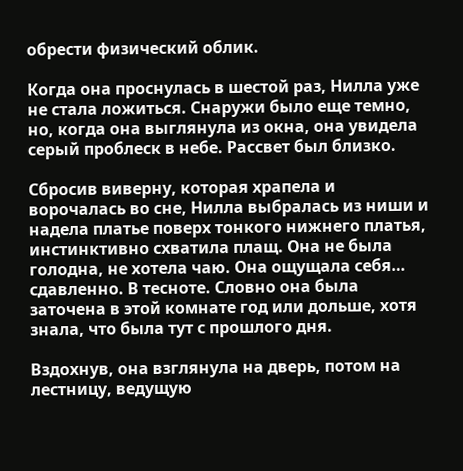обрести физический облик.

Когда она проснулась в шестой раз, Нилла уже не стала ложиться. Снаружи было еще темно, но, когда она выглянула из окна, она увидела серый проблеск в небе. Рассвет был близко.

Сбросив виверну, которая храпела и ворочалась во сне, Нилла выбралась из ниши и надела платье поверх тонкого нижнего платья, инстинктивно схватила плащ. Она не была голодна, не хотела чаю. Она ощущала себя… сдавленно. В тесноте. Словно она была заточена в этой комнате год или дольше, хотя знала, что была тут с прошлого дня.

Вздохнув, она взглянула на дверь, потом на лестницу, ведущую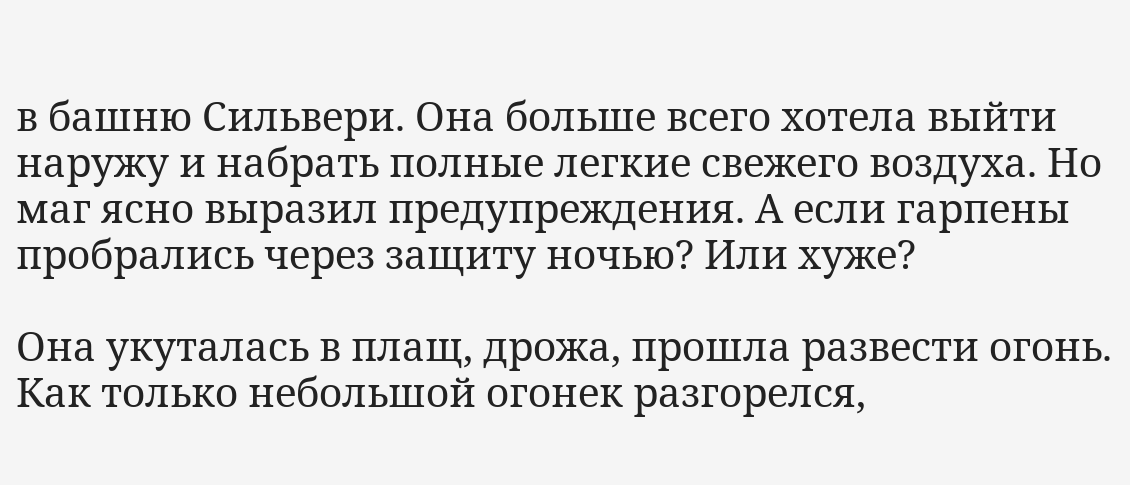в башню Сильвери. Она больше всего хотела выйти наружу и набрать полные легкие свежего воздуха. Но маг ясно выразил предупреждения. А если гарпены пробрались через защиту ночью? Или хуже?

Она укуталась в плащ, дрожа, прошла развести огонь. Как только небольшой огонек разгорелся,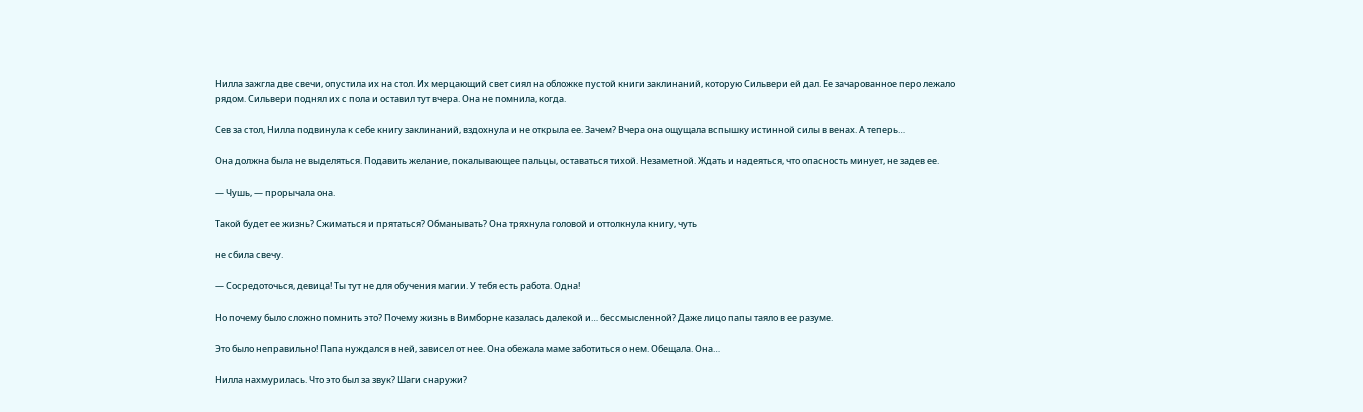Нилла зажгла две свечи, опустила их на стол. Их мерцающий свет сиял на обложке пустой книги заклинаний, которую Сильвери ей дал. Ее зачарованное перо лежало рядом. Сильвери поднял их с пола и оставил тут вчера. Она не помнила, когда.

Сев за стол, Нилла подвинула к себе книгу заклинаний, вздохнула и не открыла ее. Зачем? Вчера она ощущала вспышку истинной силы в венах. А теперь…

Она должна была не выделяться. Подавить желание, покалывающее пальцы, оставаться тихой. Незаметной. Ждать и надеяться, что опасность минует, не задев ее.

— Чушь, — прорычала она.

Такой будет ее жизнь? Сжиматься и прятаться? Обманывать? Она тряхнула головой и оттолкнула книгу, чуть

не сбила свечу.

— Сосредоточься, девица! Ты тут не для обучения магии. У тебя есть работа. Одна!

Но почему было сложно помнить это? Почему жизнь в Вимборне казалась далекой и… бессмысленной? Даже лицо папы таяло в ее разуме.

Это было неправильно! Папа нуждался в ней, зависел от нее. Она обежала маме заботиться о нем. Обещала. Она…

Нилла нахмурилась. Что это был за звук? Шаги снаружи?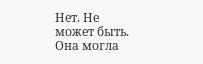Нет. Не может быть. Она могла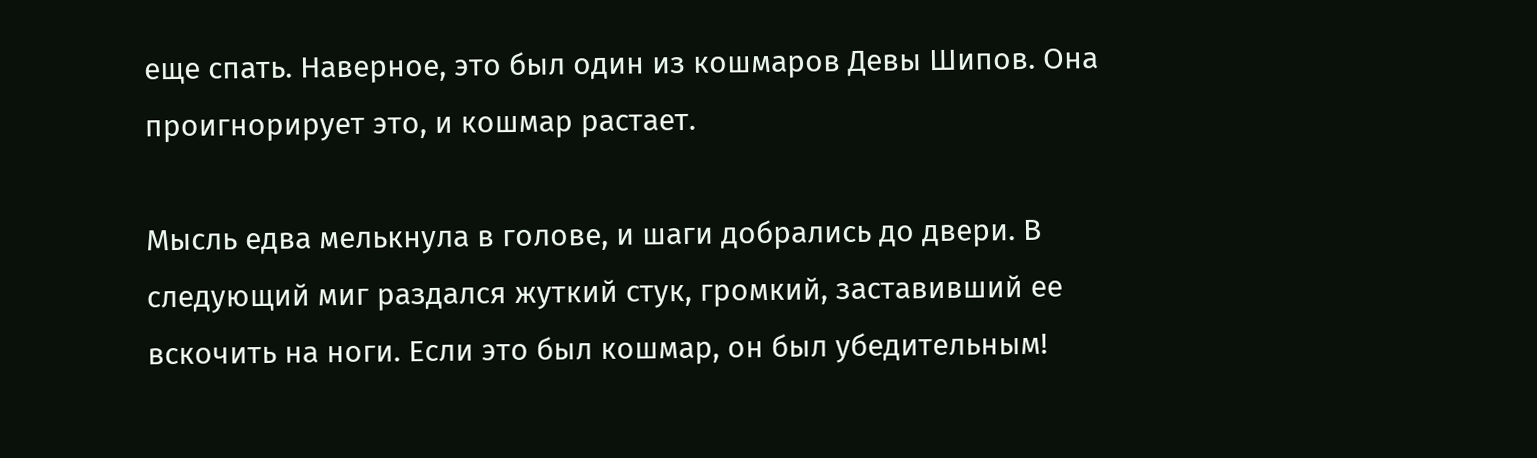еще спать. Наверное, это был один из кошмаров Девы Шипов. Она проигнорирует это, и кошмар растает.

Мысль едва мелькнула в голове, и шаги добрались до двери. В следующий миг раздался жуткий стук, громкий, заставивший ее вскочить на ноги. Если это был кошмар, он был убедительным!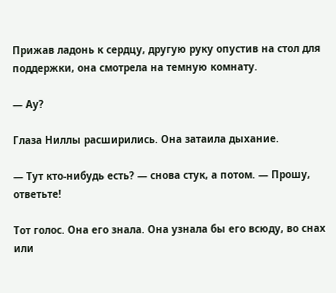Прижав ладонь к сердцу, другую руку опустив на стол для поддержки, она смотрела на темную комнату.

— Ау?

Глаза Ниллы расширились. Она затаила дыхание.

— Тут кто-нибудь есть? — снова стук, а потом. — Прошу, ответьте!

Тот голос. Она его знала. Она узнала бы его всюду, во снах или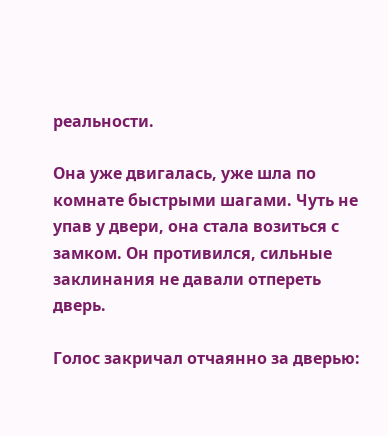реальности.

Она уже двигалась, уже шла по комнате быстрыми шагами. Чуть не упав у двери, она стала возиться с замком. Он противился, сильные заклинания не давали отпереть дверь.

Голос закричал отчаянно за дверью: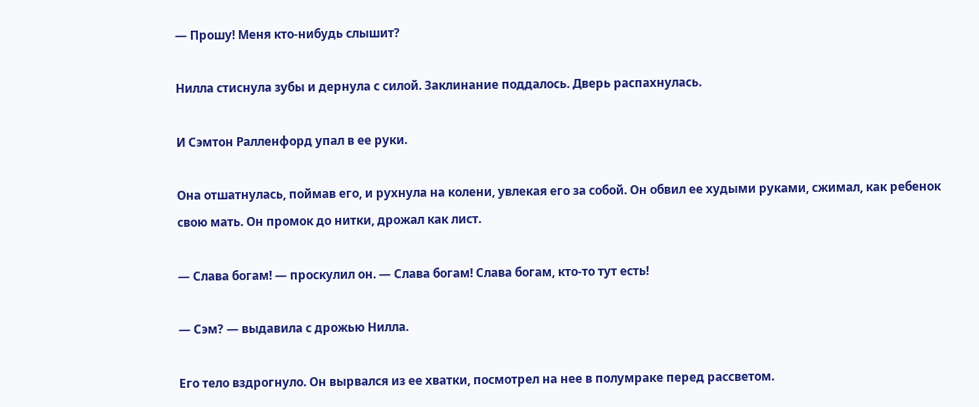— Прошу! Меня кто-нибудь слышит?

Нилла стиснула зубы и дернула с силой. Заклинание поддалось. Дверь распахнулась.

И Сэмтон Ралленфорд упал в ее руки.

Она отшатнулась, поймав его, и рухнула на колени, увлекая его за собой. Он обвил ее худыми руками, сжимал, как ребенок свою мать. Он промок до нитки, дрожал как лист.

— Слава богам! — проскулил он. — Слава богам! Слава богам, кто-то тут есть!

— Сэм? — выдавила с дрожью Нилла.

Его тело вздрогнуло. Он вырвался из ее хватки, посмотрел на нее в полумраке перед рассветом.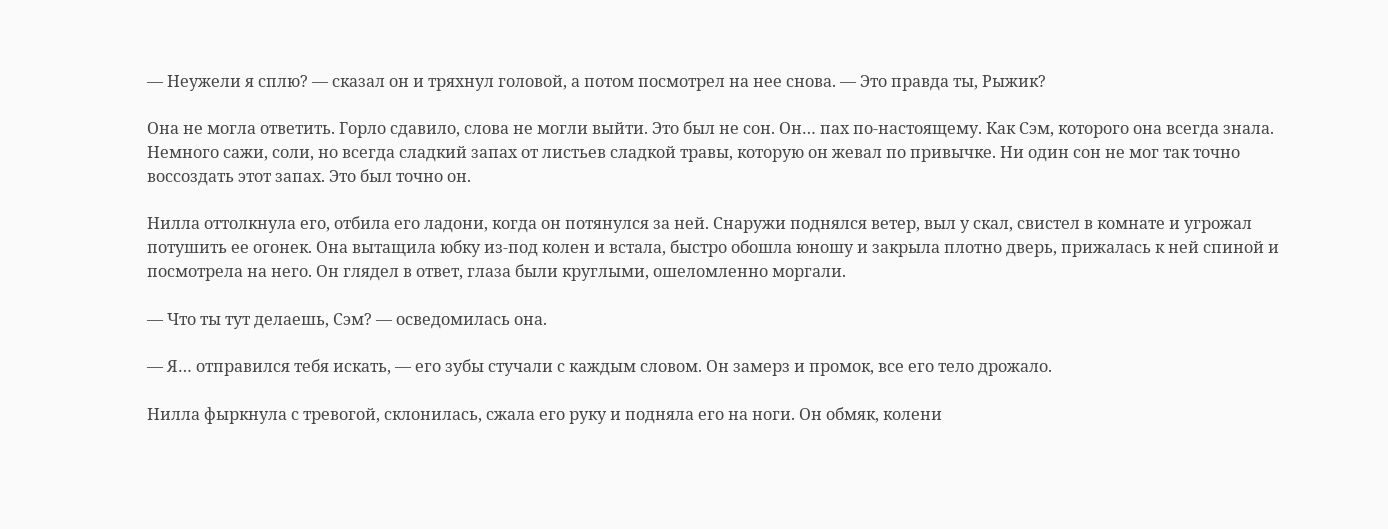— Неужели я сплю? — сказал он и тряхнул головой, а потом посмотрел на нее снова. — Это правда ты, Рыжик?

Она не могла ответить. Горло сдавило, слова не могли выйти. Это был не сон. Он… пах по-настоящему. Как Сэм, которого она всегда знала. Немного сажи, соли, но всегда сладкий запах от листьев сладкой травы, которую он жевал по привычке. Ни один сон не мог так точно воссоздать этот запах. Это был точно он.

Нилла оттолкнула его, отбила его ладони, когда он потянулся за ней. Снаружи поднялся ветер, выл у скал, свистел в комнате и угрожал потушить ее огонек. Она вытащила юбку из-под колен и встала, быстро обошла юношу и закрыла плотно дверь, прижалась к ней спиной и посмотрела на него. Он глядел в ответ, глаза были круглыми, ошеломленно моргали.

— Что ты тут делаешь, Сэм? — осведомилась она.

— Я… отправился тебя искать, — его зубы стучали с каждым словом. Он замерз и промок, все его тело дрожало.

Нилла фыркнула с тревогой, склонилась, сжала его руку и подняла его на ноги. Он обмяк, колени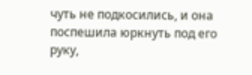чуть не подкосились, и она поспешила юркнуть под его руку,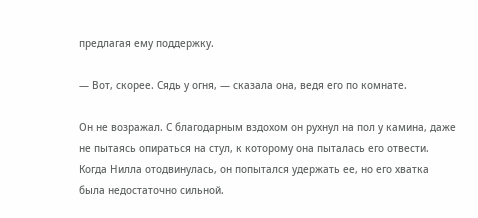предлагая ему поддержку.

— Вот, скорее. Сядь у огня, — сказала она, ведя его по комнате.

Он не возражал. С благодарным вздохом он рухнул на пол у камина, даже не пытаясь опираться на стул, к которому она пыталась его отвести. Когда Нилла отодвинулась, он попытался удержать ее, но его хватка была недостаточно сильной.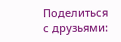Поделиться с друзьями: